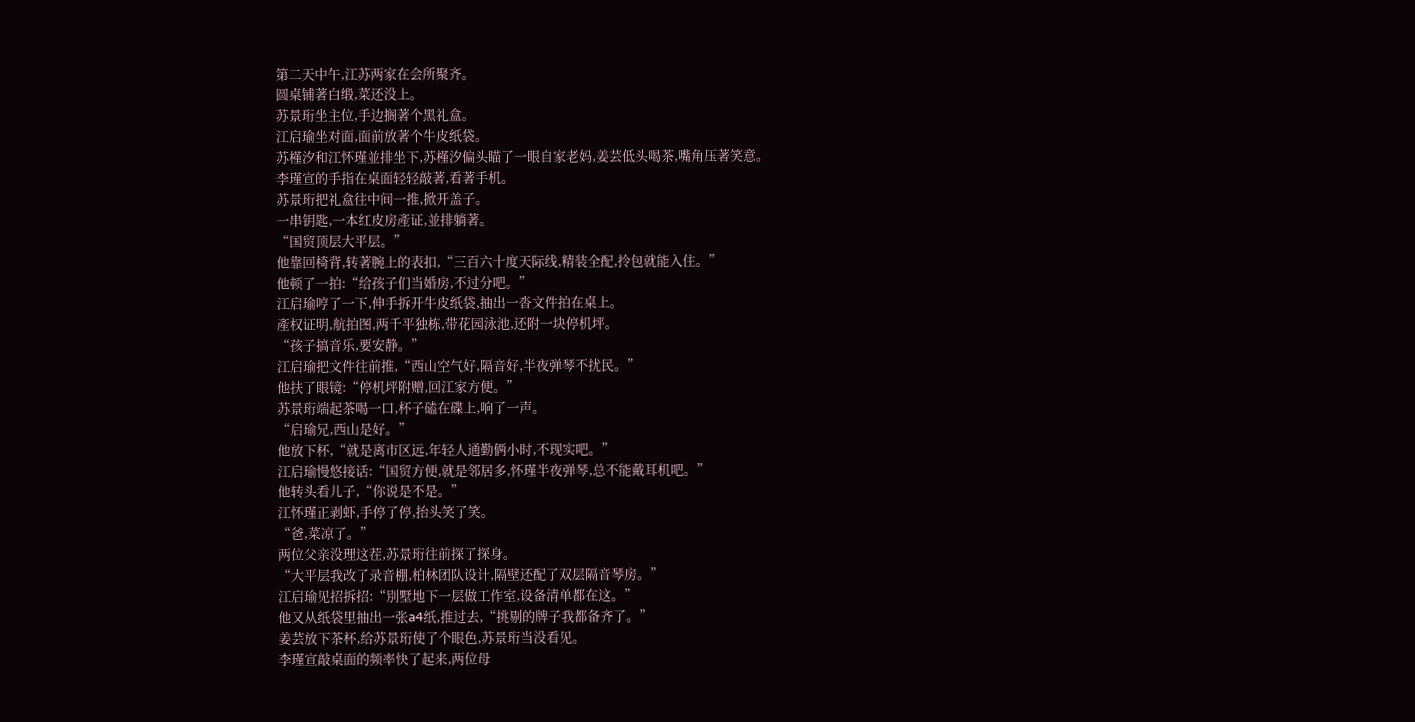第二天中午,江苏两家在会所聚齐。
圆桌铺著白缎,菜还没上。
苏景珩坐主位,手边搁著个黑礼盒。
江启瑜坐对面,面前放著个牛皮纸袋。
苏槿汐和江怀瑾並排坐下,苏槿汐偏头瞄了一眼自家老妈,姜芸低头喝茶,嘴角压著笑意。
李瑾宣的手指在桌面轻轻敲著,看著手机。
苏景珩把礼盒往中间一推,掀开盖子。
一串钥匙,一本红皮房產证,並排躺著。
“国贸顶层大平层。”
他靠回椅背,转著腕上的表扣,“三百六十度天际线,精装全配,拎包就能入住。”
他顿了一拍:“给孩子们当婚房,不过分吧。”
江启瑜哼了一下,伸手拆开牛皮纸袋,抽出一沓文件拍在桌上。
產权证明,航拍图,两千平独栋,带花园泳池,还附一块停机坪。
“孩子搞音乐,要安静。”
江启瑜把文件往前推,“西山空气好,隔音好,半夜弹琴不扰民。”
他扶了眼镜:“停机坪附赠,回江家方便。”
苏景珩端起茶喝一口,杯子磕在碟上,响了一声。
“启瑜兄,西山是好。”
他放下杯,“就是离市区远,年轻人通勤俩小时,不现实吧。”
江启瑜慢悠接话:“国贸方便,就是邻居多,怀瑾半夜弹琴,总不能戴耳机吧。”
他转头看儿子,“你说是不是。”
江怀瑾正剥虾,手停了停,抬头笑了笑。
“爸,菜凉了。”
两位父亲没理这茬,苏景珩往前探了探身。
“大平层我改了录音棚,柏林团队设计,隔壁还配了双层隔音琴房。”
江启瑜见招拆招:“別墅地下一层做工作室,设备清单都在这。”
他又从纸袋里抽出一张a4纸,推过去,“挑剔的牌子我都备齐了。”
姜芸放下茶杯,给苏景珩使了个眼色,苏景珩当没看见。
李瑾宣敲桌面的频率快了起来,两位母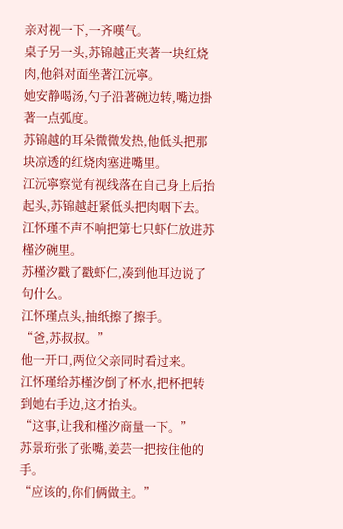亲对视一下,一齐嘆气。
桌子另一头,苏锦越正夹著一块红烧肉,他斜对面坐著江沅寧。
她安静喝汤,勺子沿著碗边转,嘴边掛著一点弧度。
苏锦越的耳朵微微发热,他低头把那块凉透的红烧肉塞进嘴里。
江沅寧察觉有视线落在自己身上后抬起头,苏锦越赶紧低头把肉咽下去。
江怀瑾不声不响把第七只虾仁放进苏槿汐碗里。
苏槿汐戳了戳虾仁,凑到他耳边说了句什么。
江怀瑾点头,抽纸擦了擦手。
“爸,苏叔叔。”
他一开口,两位父亲同时看过来。
江怀瑾给苏槿汐倒了杯水,把杯把转到她右手边,这才抬头。
“这事,让我和槿汐商量一下。”
苏景珩张了张嘴,姜芸一把按住他的手。
“应该的,你们俩做主。”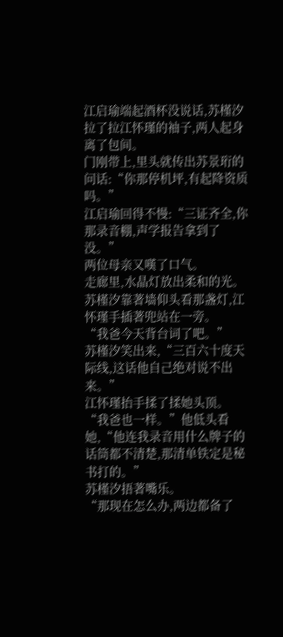江启瑜端起酒杯没说话,苏槿汐拉了拉江怀瑾的袖子,两人起身离了包间。
门刚带上,里头就传出苏景珩的问话:“你那停机坪,有起降资质吗。”
江启瑜回得不慢:“三证齐全,你那录音棚,声学报告拿到了没。”
两位母亲又嘆了口气。
走廊里,水晶灯放出柔和的光。
苏槿汐靠著墙仰头看那盏灯,江怀瑾手插著兜站在一旁。
“我爸今天背台词了吧。”
苏槿汐笑出来,“三百六十度天际线,这话他自己绝对说不出来。”
江怀瑾抬手揉了揉她头顶。
“我爸也一样。”他低头看她,“他连我录音用什么牌子的话筒都不清楚,那清单铁定是秘书打的。”
苏槿汐捂著嘴乐。
“那现在怎么办,两边都备了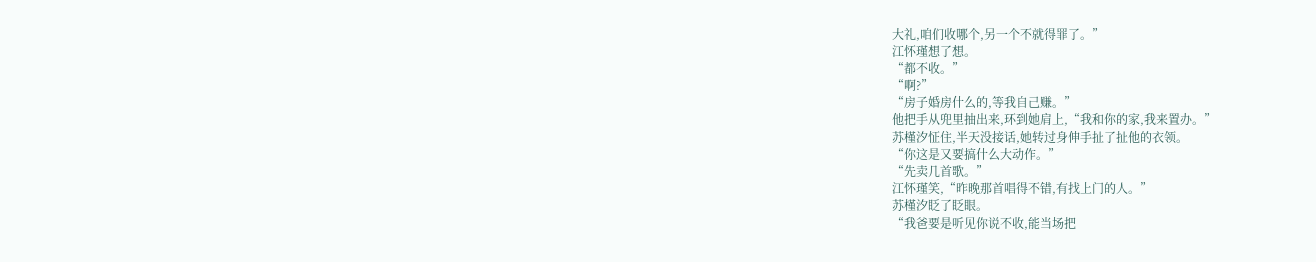大礼,咱们收哪个,另一个不就得罪了。”
江怀瑾想了想。
“都不收。”
“啊?”
“房子婚房什么的,等我自己赚。”
他把手从兜里抽出来,环到她肩上,“我和你的家,我来置办。”
苏槿汐怔住,半天没接话,她转过身伸手扯了扯他的衣领。
“你这是又要搞什么大动作。”
“先卖几首歌。”
江怀瑾笑,“昨晚那首唱得不错,有找上门的人。”
苏槿汐眨了眨眼。
“我爸要是听见你说不收,能当场把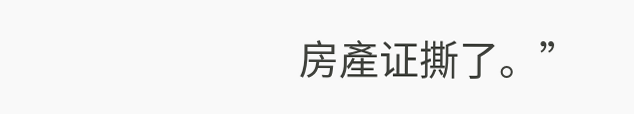房產证撕了。”